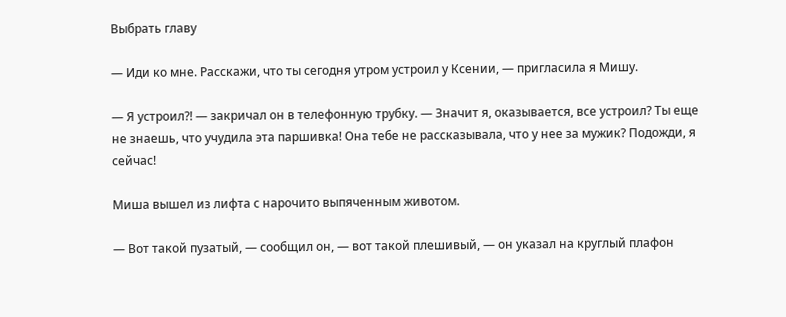Выбрать главу

— Иди ко мне. Расскажи, что ты сегодня утром устроил у Ксении, — пригласила я Мишу.

— Я устроил?! — закричал он в телефонную трубку. — Значит я, оказывается, все устроил? Ты еще не знаешь, что учудила эта паршивка! Она тебе не рассказывала, что у нее за мужик? Подожди, я сейчас!

Миша вышел из лифта с нарочито выпяченным животом.

— Вот такой пузатый, — сообщил он, — вот такой плешивый, — он указал на круглый плафон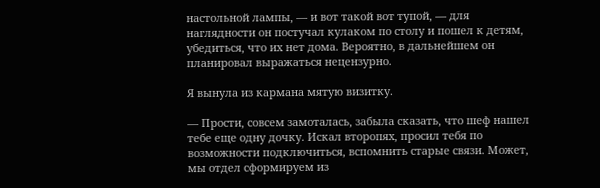настольной лампы, — и вот такой вот тупой, — для наглядности он постучал кулаком по столу и пошел к детям, убедиться, что их нет дома. Вероятно, в дальнейшем он планировал выражаться нецензурно.

Я вынула из кармана мятую визитку.

— Прости, совсем замоталась, забыла сказать, что шеф нашел тебе еще одну дочку. Искал второпях, просил тебя по возможности подключиться, вспомнить старые связи. Может, мы отдел сформируем из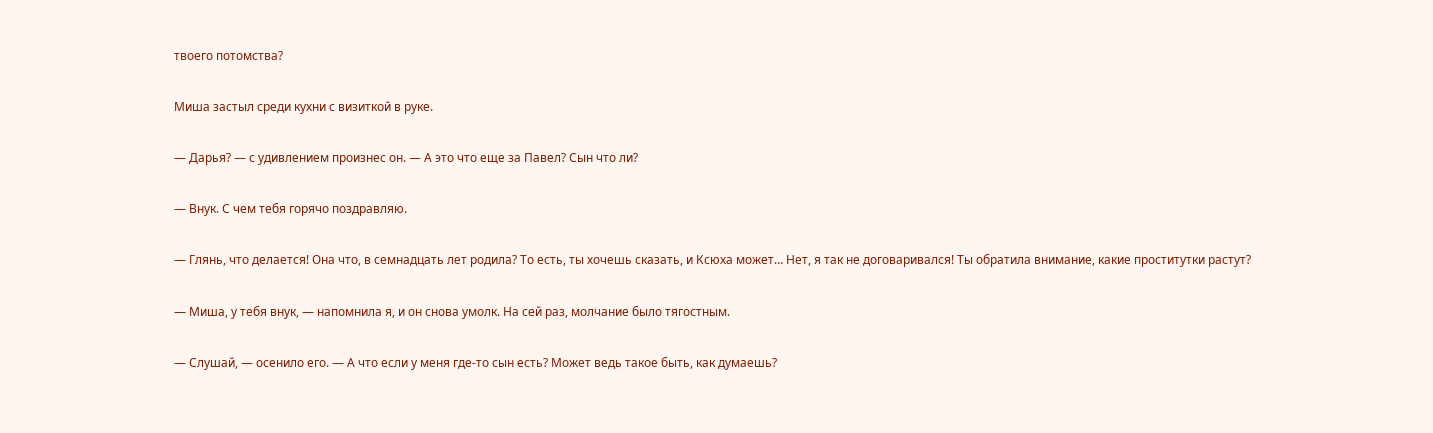твоего потомства?

Миша застыл среди кухни с визиткой в руке.

— Дарья? — с удивлением произнес он. — А это что еще за Павел? Сын что ли?

— Внук. С чем тебя горячо поздравляю.

— Глянь, что делается! Она что, в семнадцать лет родила? То есть, ты хочешь сказать, и Ксюха может… Нет, я так не договаривался! Ты обратила внимание, какие проститутки растут?

— Миша, у тебя внук, — напомнила я, и он снова умолк. На сей раз, молчание было тягостным.

— Слушай, — осенило его. — А что если у меня где-то сын есть? Может ведь такое быть, как думаешь?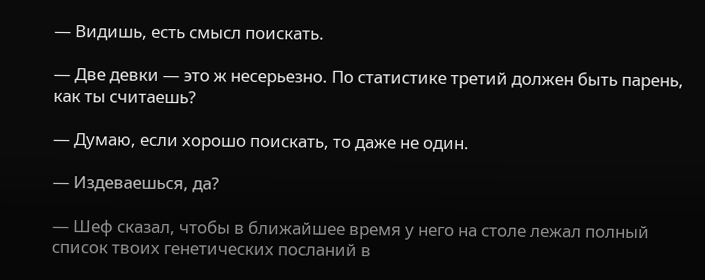— Видишь, есть смысл поискать.

— Две девки — это ж несерьезно. По статистике третий должен быть парень, как ты считаешь?

— Думаю, если хорошо поискать, то даже не один.

— Издеваешься, да?

— Шеф сказал, чтобы в ближайшее время у него на столе лежал полный список твоих генетических посланий в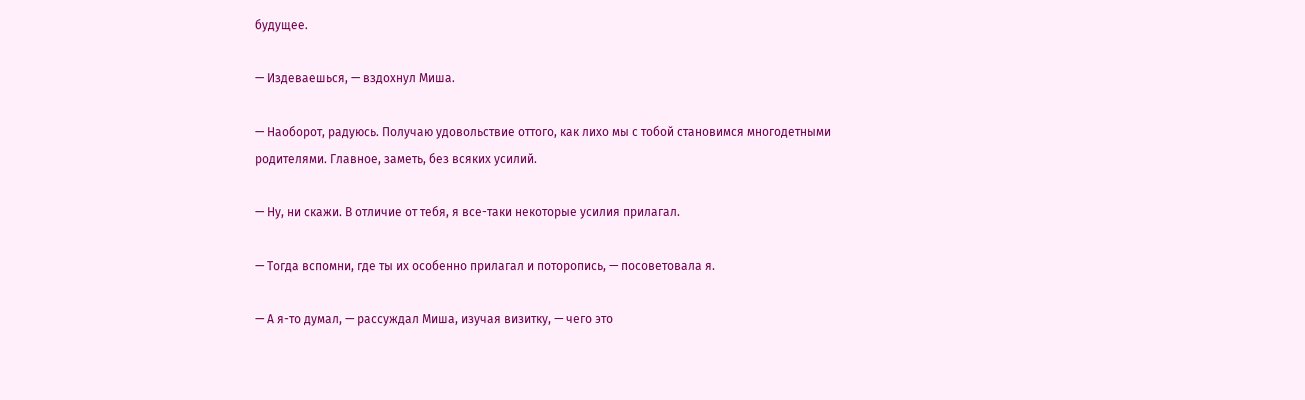будущее.

— Издеваешься, — вздохнул Миша.

— Наоборот, радуюсь. Получаю удовольствие оттого, как лихо мы с тобой становимся многодетными родителями. Главное, заметь, без всяких усилий.

— Ну, ни скажи. В отличие от тебя, я все-таки некоторые усилия прилагал.

— Тогда вспомни, где ты их особенно прилагал и поторопись, — посоветовала я.

— А я-то думал, — рассуждал Миша, изучая визитку, — чего это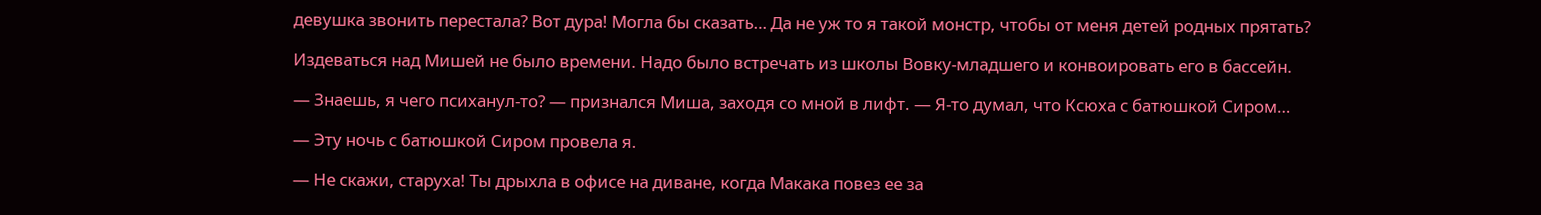девушка звонить перестала? Вот дура! Могла бы сказать… Да не уж то я такой монстр, чтобы от меня детей родных прятать?

Издеваться над Мишей не было времени. Надо было встречать из школы Вовку-младшего и конвоировать его в бассейн.

— Знаешь, я чего психанул-то? — признался Миша, заходя со мной в лифт. — Я-то думал, что Ксюха с батюшкой Сиром…

— Эту ночь с батюшкой Сиром провела я.

— Не скажи, старуха! Ты дрыхла в офисе на диване, когда Макака повез ее за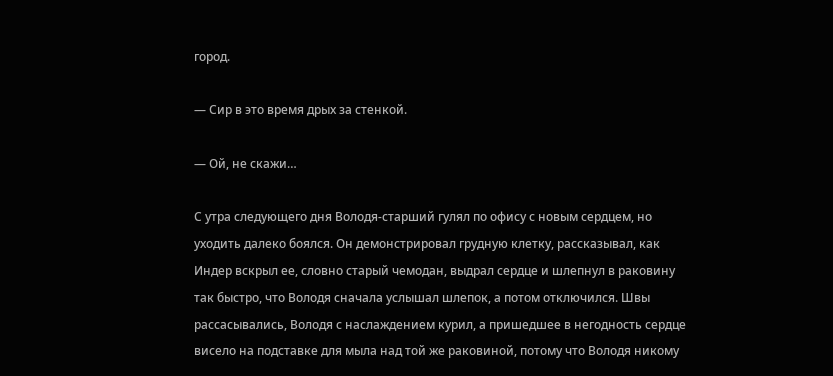город.

— Сир в это время дрых за стенкой.

— Ой, не скажи…

С утра следующего дня Володя-старший гулял по офису с новым сердцем, но уходить далеко боялся. Он демонстрировал грудную клетку, рассказывал, как Индер вскрыл ее, словно старый чемодан, выдрал сердце и шлепнул в раковину так быстро, что Володя сначала услышал шлепок, а потом отключился. Швы рассасывались, Володя с наслаждением курил, а пришедшее в негодность сердце висело на подставке для мыла над той же раковиной, потому что Володя никому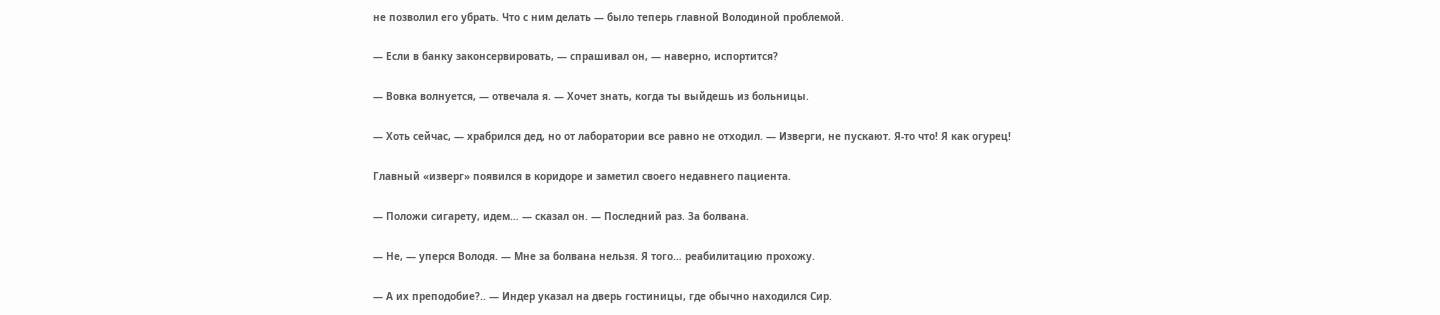не позволил его убрать. Что с ним делать — было теперь главной Володиной проблемой.

— Если в банку законсервировать, — спрашивал он, — наверно, испортится?

— Вовка волнуется, — отвечала я. — Хочет знать, когда ты выйдешь из больницы.

— Хоть сейчас, — храбрился дед, но от лаборатории все равно не отходил. — Изверги, не пускают. Я-то что! Я как огурец!

Главный «изверг» появился в коридоре и заметил своего недавнего пациента.

— Положи сигарету, идем… — сказал он. — Последний раз. За болвана.

— Не, — уперся Володя. — Мне за болвана нельзя. Я того… реабилитацию прохожу.

— А их преподобие?.. — Индер указал на дверь гостиницы, где обычно находился Сир.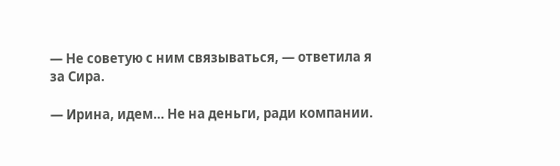— Не советую с ним связываться, — ответила я за Сира.

— Ирина, идем… Не на деньги, ради компании.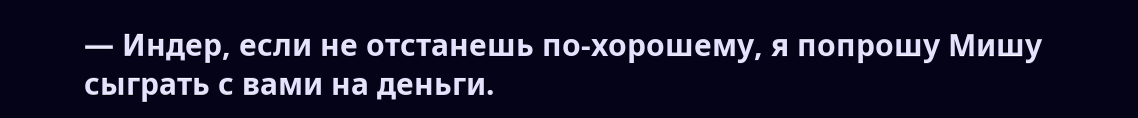— Индер, если не отстанешь по-хорошему, я попрошу Мишу сыграть с вами на деньги.